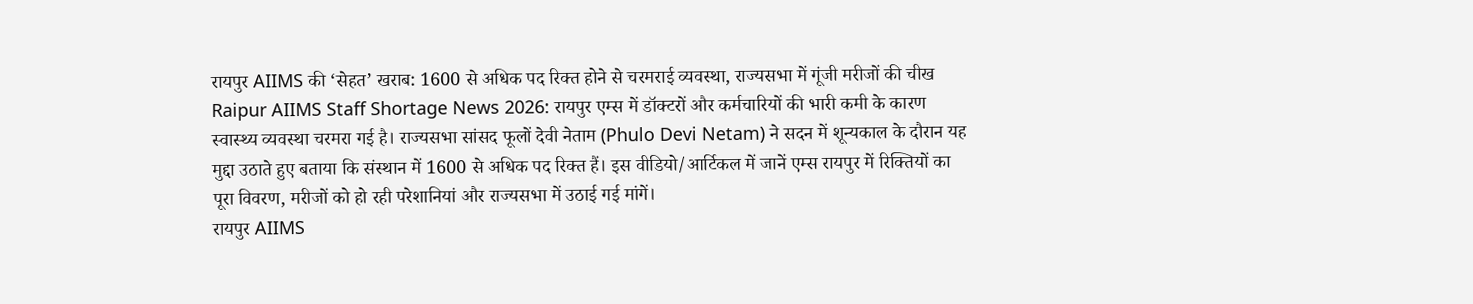रायपुर AIIMS की ‘सेहत’ खराब: 1600 से अधिक पद रिक्त होने से चरमराई व्यवस्था, राज्यसभा में गूंजी मरीजों की चीख
Raipur AIIMS Staff Shortage News 2026: रायपुर एम्स में डॉक्टरों और कर्मचारियों की भारी कमी के कारण स्वास्थ्य व्यवस्था चरमरा गई है। राज्यसभा सांसद फूलों देवी नेताम (Phulo Devi Netam) ने सदन में शून्यकाल के दौरान यह मुद्दा उठाते हुए बताया कि संस्थान में 1600 से अधिक पद रिक्त हैं। इस वीडियो/आर्टिकल में जानें एम्स रायपुर में रिक्तियों का पूरा विवरण, मरीजों को हो रही परेशानियां और राज्यसभा में उठाई गई मांगें।
रायपुर AIIMS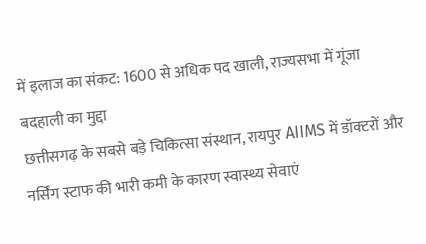में इलाज का संकट: 1600 से अधिक पद खाली, राज्यसभा में गूंजा बदहाली का मुद्दा
छत्तीसगढ़ के सबसे बड़े चिकित्सा संस्थान, रायपुर AIIMS में डॉक्टरों और नर्सिंग स्टाफ की भारी कमी के कारण स्वास्थ्य सेवाएं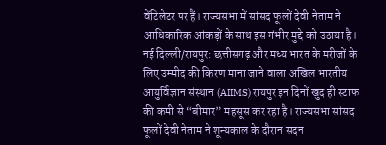वेंटिलेटर पर हैं। राज्यसभा में सांसद फूलों देवी नेताम ने आधिकारिक आंकड़ों के साथ इस गंभीर मुद्दे को उठाया है।
नई दिल्ली/रायपुर: छत्तीसगढ़ और मध्य भारत के मरीजों के लिए उम्मीद की किरण माना जाने वाला अखिल भारतीय आयुर्विज्ञान संस्थान (AIIMS) रायपुर इन दिनों खुद ही स्टाफ की कमी से “बीमार” महसूस कर रहा है। राज्यसभा सांसद फूलों देवी नेताम ने शून्यकाल के दौरान सदन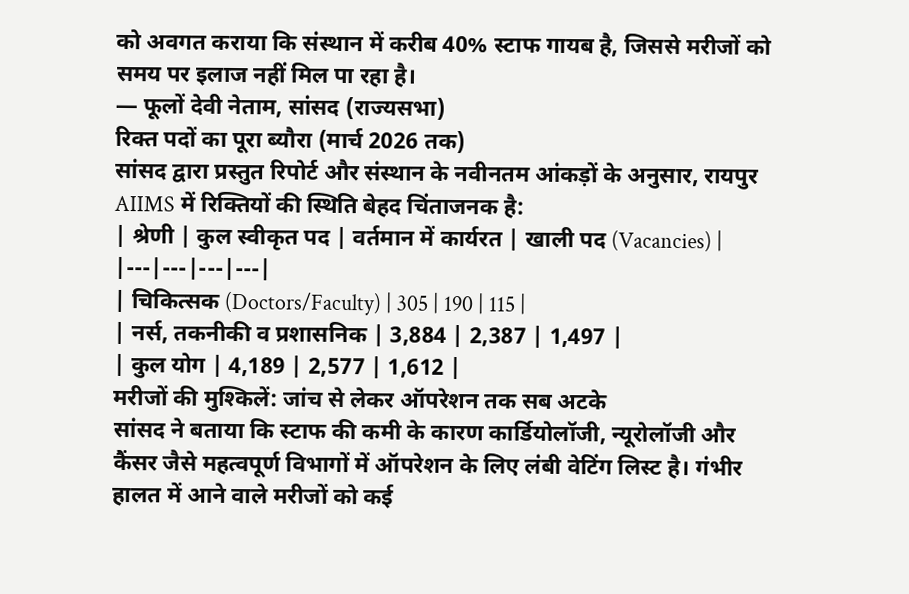को अवगत कराया कि संस्थान में करीब 40% स्टाफ गायब है, जिससे मरीजों को समय पर इलाज नहीं मिल पा रहा है।
— फूलों देवी नेताम, सांसद (राज्यसभा)
रिक्त पदों का पूरा ब्यौरा (मार्च 2026 तक)
सांसद द्वारा प्रस्तुत रिपोर्ट और संस्थान के नवीनतम आंकड़ों के अनुसार, रायपुर AIIMS में रिक्तियों की स्थिति बेहद चिंताजनक है:
| श्रेणी | कुल स्वीकृत पद | वर्तमान में कार्यरत | खाली पद (Vacancies) |
|---|---|---|---|
| चिकित्सक (Doctors/Faculty) | 305 | 190 | 115 |
| नर्स, तकनीकी व प्रशासनिक | 3,884 | 2,387 | 1,497 |
| कुल योग | 4,189 | 2,577 | 1,612 |
मरीजों की मुश्किलें: जांच से लेकर ऑपरेशन तक सब अटके
सांसद ने बताया कि स्टाफ की कमी के कारण कार्डियोलॉजी, न्यूरोलॉजी और कैंसर जैसे महत्वपूर्ण विभागों में ऑपरेशन के लिए लंबी वेटिंग लिस्ट है। गंभीर हालत में आने वाले मरीजों को कई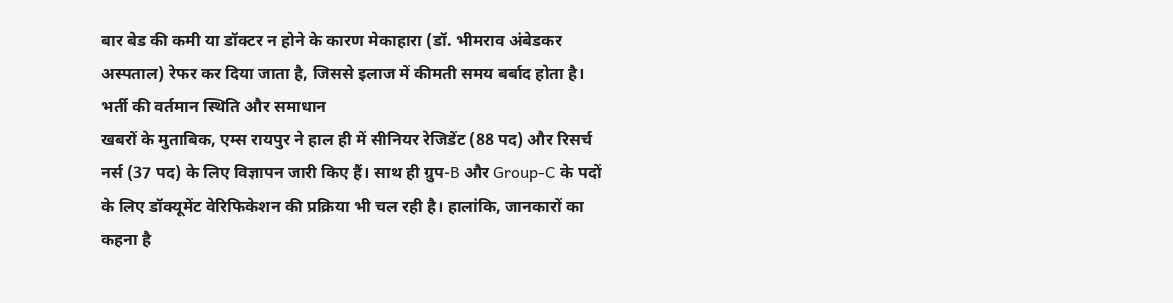बार बेड की कमी या डॉक्टर न होने के कारण मेकाहारा (डॉ. भीमराव अंबेडकर अस्पताल) रेफर कर दिया जाता है, जिससे इलाज में कीमती समय बर्बाद होता है।
भर्ती की वर्तमान स्थिति और समाधान
खबरों के मुताबिक, एम्स रायपुर ने हाल ही में सीनियर रेजिडेंट (88 पद) और रिसर्च नर्स (37 पद) के लिए विज्ञापन जारी किए हैं। साथ ही ग्रुप-B और Group-C के पदों के लिए डॉक्यूमेंट वेरिफिकेशन की प्रक्रिया भी चल रही है। हालांकि, जानकारों का कहना है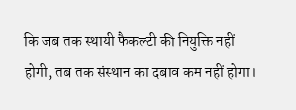कि जब तक स्थायी फैकल्टी की नियुक्ति नहीं होगी, तब तक संस्थान का दबाव कम नहीं होगा।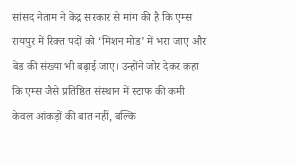सांसद नेताम ने केंद्र सरकार से मांग की है कि एम्स रायपुर में रिक्त पदों को ‘मिशन मोड’ में भरा जाए और बेड की संख्या भी बढ़ाई जाए। उन्होंने जोर देकर कहा कि एम्स जैसे प्रतिष्ठित संस्थान में स्टाफ की कमी केवल आंकड़ों की बात नहीं, बल्कि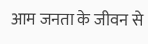आम जनता के जीवन से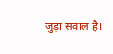जुड़ा सवाल है।